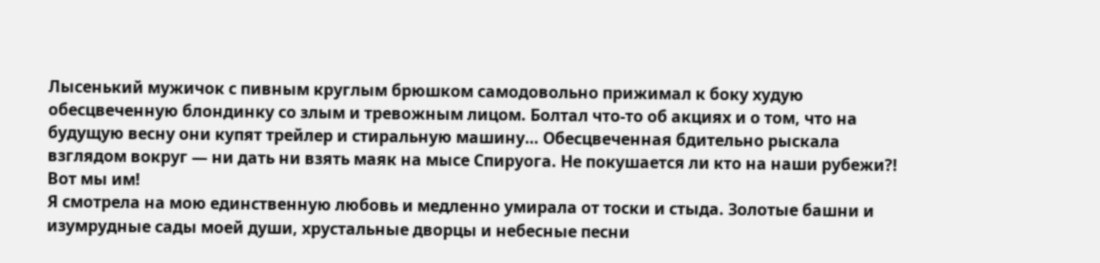Лысенький мужичок с пивным круглым брюшком самодовольно прижимал к боку худую обесцвеченную блондинку со злым и тревожным лицом. Болтал что-то об акциях и о том, что на будущую весну они купят трейлер и стиральную машину… Обесцвеченная бдительно рыскала взглядом вокруг — ни дать ни взять маяк на мысе Спируога. Не покушается ли кто на наши рубежи?! Вот мы им!
Я смотрела на мою единственную любовь и медленно умирала от тоски и стыда. Золотые башни и изумрудные сады моей души, хрустальные дворцы и небесные песни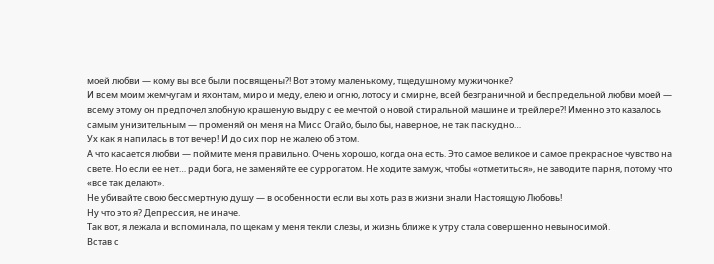моей любви — кому вы все были посвящены?! Вот этому маленькому, тщедушному мужичонке?
И всем моим жемчугам и яхонтам, миро и меду, елею и огню, лотосу и смирне, всей безграничной и беспредельной любви моей — всему этому он предпочел злобную крашеную выдру с ее мечтой о новой стиральной машине и трейлере?! Именно это казалось самым унизительным — променяй он меня на Мисс Огайо, было бы, наверное, не так паскудно…
Ух как я напилась в тот вечер! И до сих пор не жалею об этом.
А что касается любви — поймите меня правильно. Очень хорошо, когда она есть. Это самое великое и самое прекрасное чувство на свете. Но если ее нет… ради бога, не заменяйте ее суррогатом. Не ходите замуж, чтобы «отметиться», не заводите парня, потому что «все так делают».
Не убивайте свою бессмертную душу — в особенности если вы хоть раз в жизни знали Настоящую Любовь!
Ну что это я? Депрессия, не иначе.
Так вот, я лежала и вспоминала, по щекам у меня текли слезы, и жизнь ближе к утру стала совершенно невыносимой.
Встав с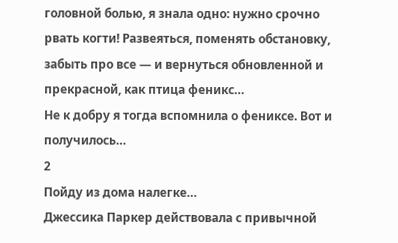головной болью, я знала одно: нужно срочно рвать когти! Развеяться, поменять обстановку, забыть про все — и вернуться обновленной и прекрасной, как птица феникс…
Не к добру я тогда вспомнила о фениксе. Вот и получилось…
2
Пойду из дома налегке…
Джессика Паркер действовала с привычной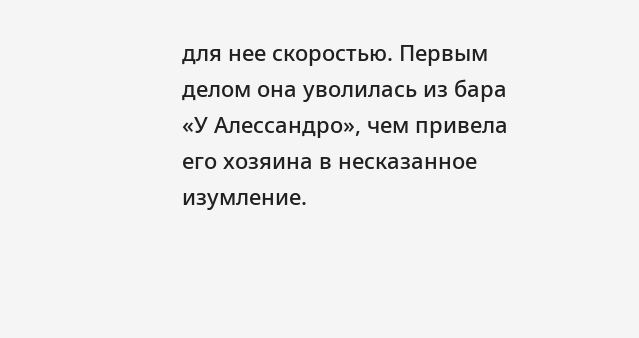для нее скоростью. Первым делом она уволилась из бара «У Алессандро», чем привела его хозяина в несказанное изумление.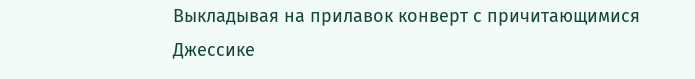Выкладывая на прилавок конверт с причитающимися Джессике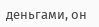деньгами, он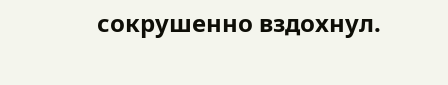сокрушенно вздохнул.